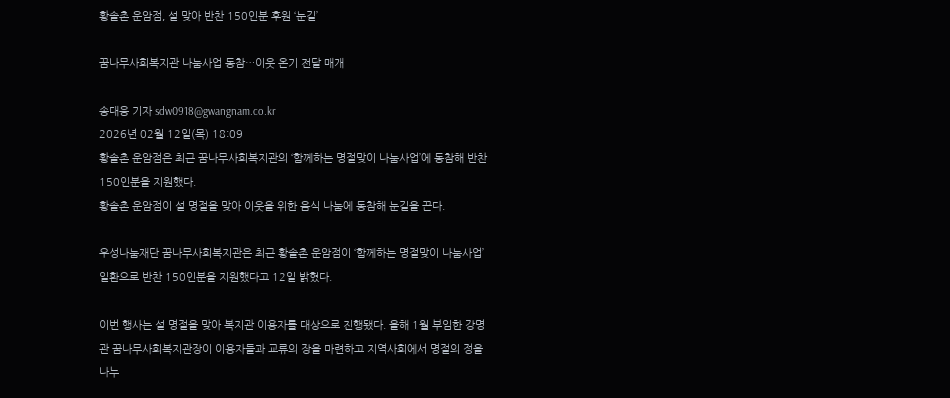황솔촌 운암점, 설 맞아 반찬 150인분 후원 ‘눈길’

꿈나무사회복지관 나눔사업 동참…이웃 온기 전달 매개

송대웅 기자 sdw0918@gwangnam.co.kr
2026년 02월 12일(목) 18:09
황솔촌 운암점은 최근 꿈나무사회복지관의 ‘함께하는 명절맞이 나눔사업’에 동참해 반찬 150인분을 지원했다.
황솔촌 운암점이 설 명절을 맞아 이웃을 위한 음식 나눔에 동참해 눈길을 끈다.

우성나눔재단 꿈나무사회복지관은 최근 황솔촌 운암점이 ‘함께하는 명절맞이 나눔사업’ 일환으로 반찬 150인분을 지원했다고 12일 밝혔다.

이번 행사는 설 명절을 맞아 복지관 이용자를 대상으로 진행됐다. 올해 1월 부임한 강명관 꿈나무사회복지관장이 이용자들과 교류의 장을 마련하고 지역사회에서 명절의 정을 나누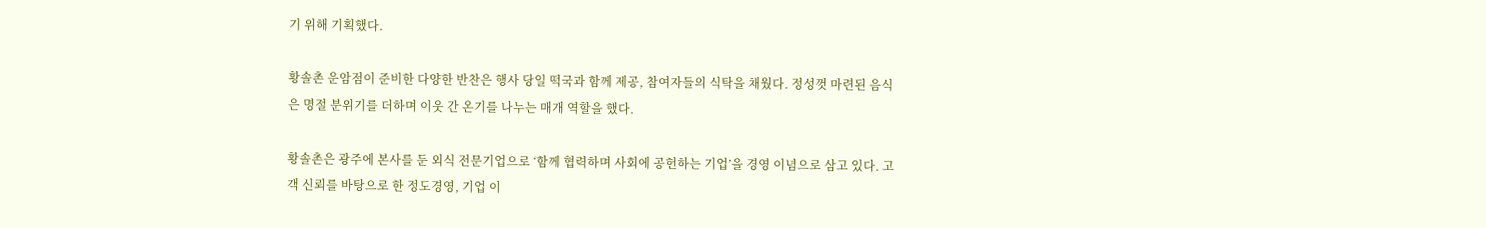기 위해 기획했다.

황솔촌 운암점이 준비한 다양한 반찬은 행사 당일 떡국과 함께 제공, 참여자들의 식탁을 채웠다. 정성껏 마련된 음식은 명절 분위기를 더하며 이웃 간 온기를 나누는 매개 역할을 했다.

황솔촌은 광주에 본사를 둔 외식 전문기업으로 ‘함께 협력하며 사회에 공헌하는 기업’을 경영 이념으로 삼고 있다. 고객 신뢰를 바탕으로 한 정도경영, 기업 이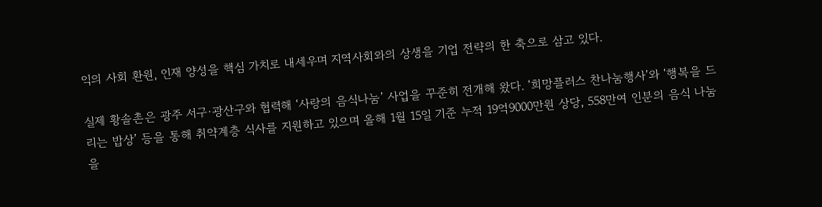익의 사회 환원, 인재 양성을 핵심 가치로 내세우며 지역사회와의 상생을 기업 전략의 한 축으로 삼고 있다.

실제 황솔촌은 광주 서구·광산구와 협력해 ‘사랑의 음식나눔’ 사업을 꾸준히 전개해 왔다. ‘희망플러스 찬나눔행사’와 ‘행복을 드리는 밥상’ 등을 통해 취약계층 식사를 지원하고 있으며 올해 1월 15일 기준 누적 19억9000만원 상당, 558만여 인분의 음식 나눔을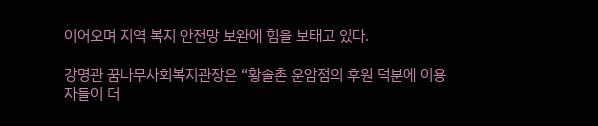이어오며 지역 복지 안전망 보완에 힘을 보태고 있다.

강명관 꿈나무사회복지관장은 “황솔촌 운암점의 후원 덕분에 이용자들이 더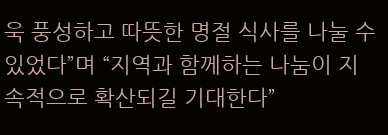욱 풍성하고 따뜻한 명절 식사를 나눌 수 있었다”며 “지역과 함께하는 나눔이 지속적으로 확산되길 기대한다”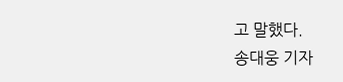고 말했다.
송대웅 기자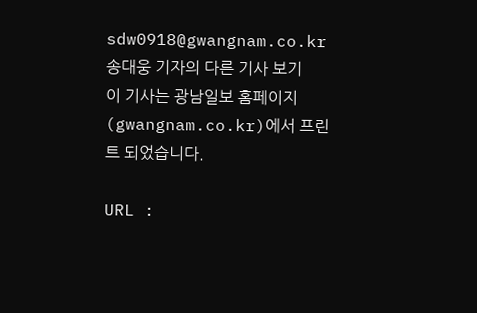sdw0918@gwangnam.co.kr         송대웅 기자의 다른 기사 보기
이 기사는 광남일보 홈페이지(gwangnam.co.kr)에서 프린트 되었습니다.

URL :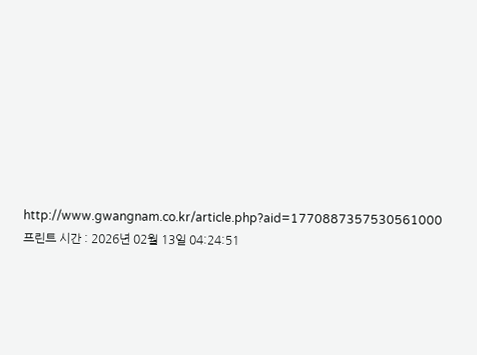http://www.gwangnam.co.kr/article.php?aid=1770887357530561000
프린트 시간 : 2026년 02월 13일 04:24:51